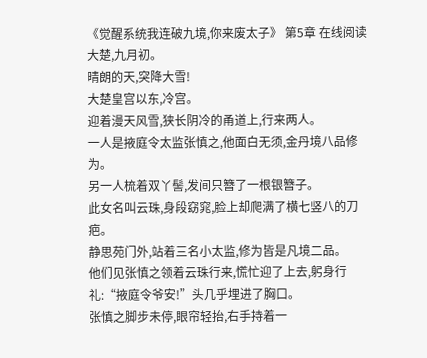《觉醒系统我连破九境,你来废太子》 第5章 在线阅读
大楚,九月初。
晴朗的天,突降大雪!
大楚皇宫以东,冷宫。
迎着漫天风雪,狭长阴冷的甬道上,行来两人。
一人是掖庭令太监张慎之,他面白无须,金丹境八品修为。
另一人梳着双丫髻,发间只簪了一根银簪子。
此女名叫云珠,身段窈窕,脸上却爬满了横七竖八的刀疤。
静思苑门外,站着三名小太监,修为皆是凡境二品。
他们见张慎之领着云珠行来,慌忙迎了上去,躬身行礼:“掖庭令爷安!”头几乎埋进了胸口。
张慎之脚步未停,眼帘轻抬,右手持着一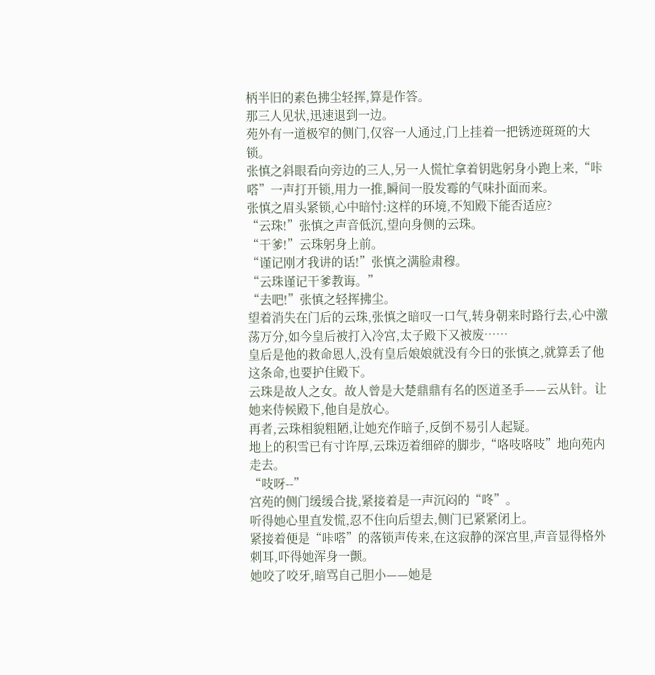柄半旧的素色拂尘轻挥,算是作答。
那三人见状,迅速退到一边。
苑外有一道极窄的侧门,仅容一人通过,门上挂着一把锈迹斑斑的大锁。
张慎之斜眼看向旁边的三人,另一人慌忙拿着钥匙躬身小跑上来,“咔嗒”一声打开锁,用力一推,瞬间一股发霉的气味扑面而来。
张慎之眉头紧锁,心中暗忖:这样的环境,不知殿下能否适应?
“云珠!”张慎之声音低沉,望向身侧的云珠。
“干爹!”云珠躬身上前。
“谨记刚才我讲的话!”张慎之满脸肃穆。
“云珠谨记干爹教诲。”
“去吧!”张慎之轻挥拂尘。
望着消失在门后的云珠,张慎之暗叹一口气,转身朝来时路行去,心中激荡万分,如今皇后被打入冷宫,太子殿下又被废……
皇后是他的救命恩人,没有皇后娘娘就没有今日的张慎之,就算丢了他这条命,也要护住殿下。
云珠是故人之女。故人曾是大楚鼎鼎有名的医道圣手——云从针。让她来侍候殿下,他自是放心。
再者,云珠相貌粗陋,让她充作暗子,反倒不易引人起疑。
地上的积雪已有寸许厚,云珠迈着细碎的脚步,“咯吱咯吱”地向苑内走去。
“吱呀--”
宫苑的侧门缓缓合拢,紧接着是一声沉闷的“咚”。
听得她心里直发慌,忍不住向后望去,侧门已紧紧闭上。
紧接着便是“咔嗒”的落锁声传来,在这寂静的深宫里,声音显得格外刺耳,吓得她浑身一颤。
她咬了咬牙,暗骂自己胆小——她是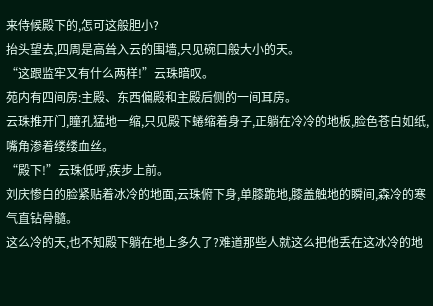来侍候殿下的,怎可这般胆小?
抬头望去,四周是高耸入云的围墙,只见碗口般大小的天。
“这跟监牢又有什么两样!”云珠暗叹。
苑内有四间房:主殿、东西偏殿和主殿后侧的一间耳房。
云珠推开门,瞳孔猛地一缩,只见殿下蜷缩着身子,正躺在冷冷的地板,脸色苍白如纸,嘴角渗着缕缕血丝。
“殿下!”云珠低呼,疾步上前。
刘庆惨白的脸紧贴着冰冷的地面,云珠俯下身,单膝跪地,膝盖触地的瞬间,森冷的寒气直钻骨髓。
这么冷的天,也不知殿下躺在地上多久了?难道那些人就这么把他丢在这冰冷的地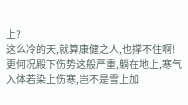上?
这么冷的天,就算康健之人,也撑不住啊!
更何况殿下伤势这般严重,躺在地上,寒气入体若染上伤寒,岂不是雪上加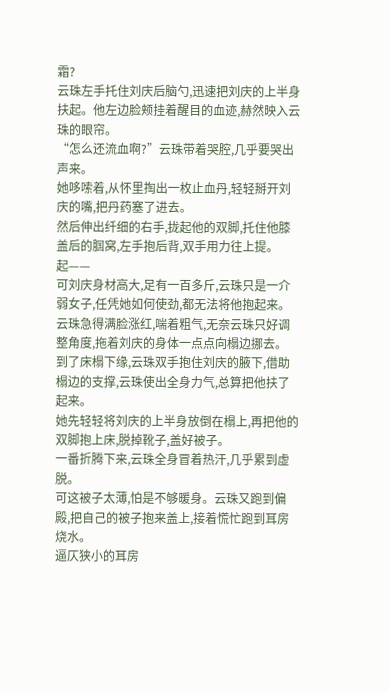霜?
云珠左手托住刘庆后脑勺,迅速把刘庆的上半身扶起。他左边脸颊挂着醒目的血迹,赫然映入云珠的眼帘。
“怎么还流血啊?”云珠带着哭腔,几乎要哭出声来。
她哆嗦着,从怀里掏出一枚止血丹,轻轻掰开刘庆的嘴,把丹药塞了进去。
然后伸出纤细的右手,拢起他的双脚,托住他膝盖后的腘窝,左手抱后背,双手用力往上提。
起——
可刘庆身材高大,足有一百多斤,云珠只是一介弱女子,任凭她如何使劲,都无法将他抱起来。
云珠急得满脸涨红,喘着粗气,无奈云珠只好调整角度,拖着刘庆的身体一点点向榻边挪去。
到了床榻下缘,云珠双手抱住刘庆的腋下,借助榻边的支撑,云珠使出全身力气,总算把他扶了起来。
她先轻轻将刘庆的上半身放倒在榻上,再把他的双脚抱上床,脱掉靴子,盖好被子。
一番折腾下来,云珠全身冒着热汗,几乎累到虚脱。
可这被子太薄,怕是不够暖身。云珠又跑到偏殿,把自己的被子抱来盖上,接着慌忙跑到耳房烧水。
逼仄狭小的耳房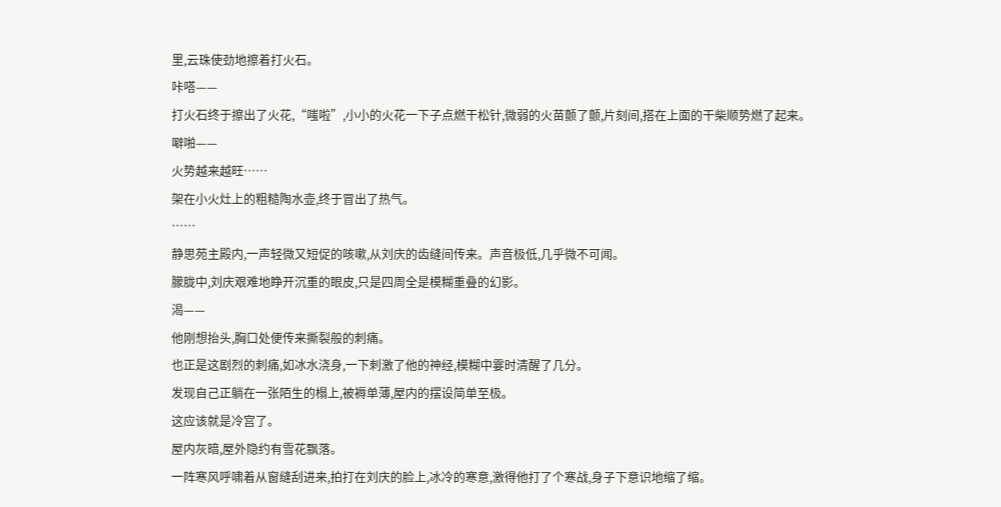里,云珠使劲地擦着打火石。
咔嗒——
打火石终于擦出了火花,“嗤啦”,小小的火花一下子点燃干松针,微弱的火苗颤了颤,片刻间,搭在上面的干柴顺势燃了起来。
噼啪——
火势越来越旺……
架在小火灶上的粗糙陶水壶,终于冒出了热气。
……
静思苑主殿内,一声轻微又短促的咳嗽,从刘庆的齿缝间传来。声音极低,几乎微不可闻。
朦胧中,刘庆艰难地睁开沉重的眼皮,只是四周全是模糊重叠的幻影。
渴——
他刚想抬头,胸口处便传来撕裂般的刺痛。
也正是这剧烈的刺痛,如冰水浇身,一下刺激了他的神经,模糊中霎时清醒了几分。
发现自己正躺在一张陌生的榻上,被褥单薄,屋内的摆设简单至极。
这应该就是冷宫了。
屋内灰暗,屋外隐约有雪花飘落。
一阵寒风呼啸着从窗缝刮进来,拍打在刘庆的脸上,冰冷的寒意,激得他打了个寒战,身子下意识地缩了缩。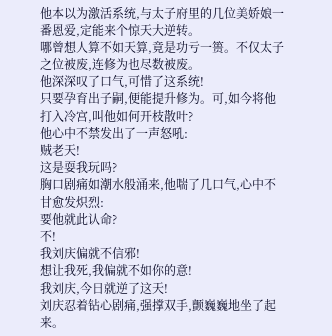他本以为激活系统,与太子府里的几位美娇娘一番恩爱,定能来个惊天大逆转。
哪曾想人算不如天算,竟是功亏一篑。不仅太子之位被废,连修为也尽数被废。
他深深叹了口气,可惜了这系统!
只要孕育出子嗣,便能提升修为。可,如今将他打入冷宫,叫他如何开枝散叶?
他心中不禁发出了一声怒吼:
贼老天!
这是耍我玩吗?
胸口剧痛如潮水般涌来,他喘了几口气,心中不甘愈发炽烈:
要他就此认命?
不!
我刘庆偏就不信邪!
想让我死,我偏就不如你的意!
我刘庆,今日就逆了这天!
刘庆忍着钻心剧痛,强撑双手,颤巍巍地坐了起来。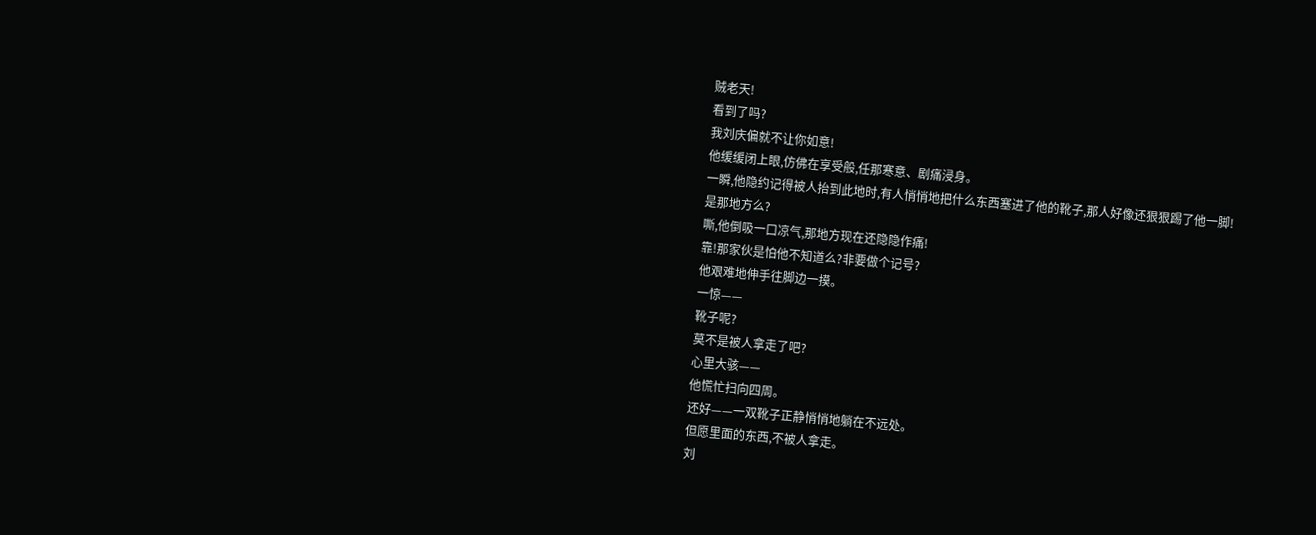贼老天!
看到了吗?
我刘庆偏就不让你如意!
他缓缓闭上眼,仿佛在享受般,任那寒意、剧痛浸身。
一瞬,他隐约记得被人抬到此地时,有人悄悄地把什么东西塞进了他的靴子,那人好像还狠狠踢了他一脚!
是那地方么?
嘶,他倒吸一口凉气,那地方现在还隐隐作痛!
靠!那家伙是怕他不知道么?非要做个记号?
他艰难地伸手往脚边一摸。
一惊——
靴子呢?
莫不是被人拿走了吧?
心里大骇——
他慌忙扫向四周。
还好——一双靴子正静悄悄地躺在不远处。
但愿里面的东西,不被人拿走。
刘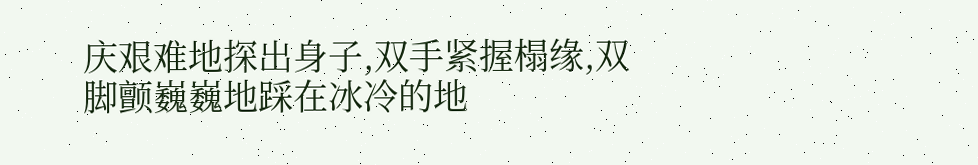庆艰难地探出身子,双手紧握榻缘,双脚颤巍巍地踩在冰冷的地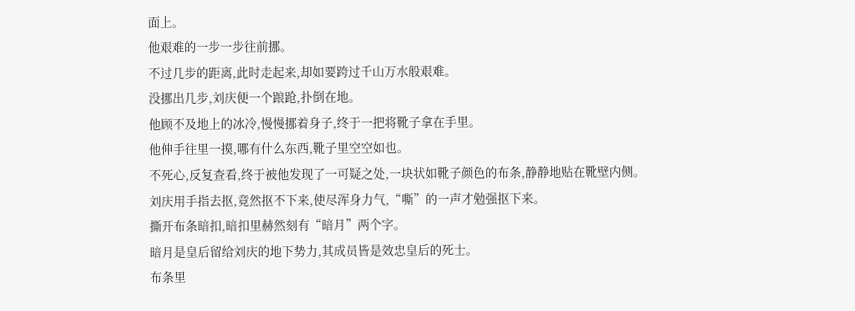面上。
他艰难的一步一步往前挪。
不过几步的距离,此时走起来,却如要跨过千山万水般艰难。
没挪出几步,刘庆便一个踉跄,扑倒在地。
他顾不及地上的冰冷,慢慢挪着身子,终于一把将靴子拿在手里。
他伸手往里一摸,哪有什么东西,靴子里空空如也。
不死心,反复查看,终于被他发现了一可疑之处,一块状如靴子颜色的布条,静静地贴在靴壁内侧。
刘庆用手指去抠,竟然抠不下来,使尽浑身力气,“嘶”的一声才勉强抠下来。
撕开布条暗扣,暗扣里赫然刻有“暗月”两个字。
暗月是皇后留给刘庆的地下势力,其成员皆是效忠皇后的死士。
布条里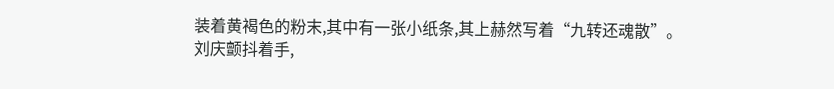装着黄褐色的粉末,其中有一张小纸条,其上赫然写着“九转还魂散”。
刘庆颤抖着手,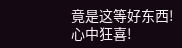竟是这等好东西!
心中狂喜!